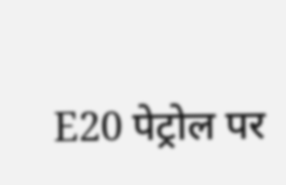E20 पेट्रोल पर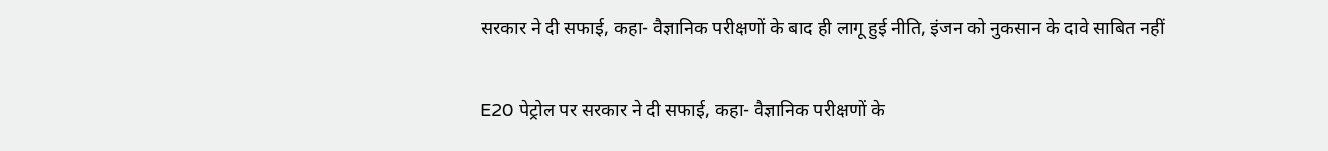सरकार ने दी सफाई, कहा- वैज्ञानिक परीक्षणों के बाद ही लागू हुई नीति, इंजन को नुकसान के दावे साबित नहीं

E20 पेट्रोल पर सरकार ने दी सफाई, कहा- वैज्ञानिक परीक्षणों के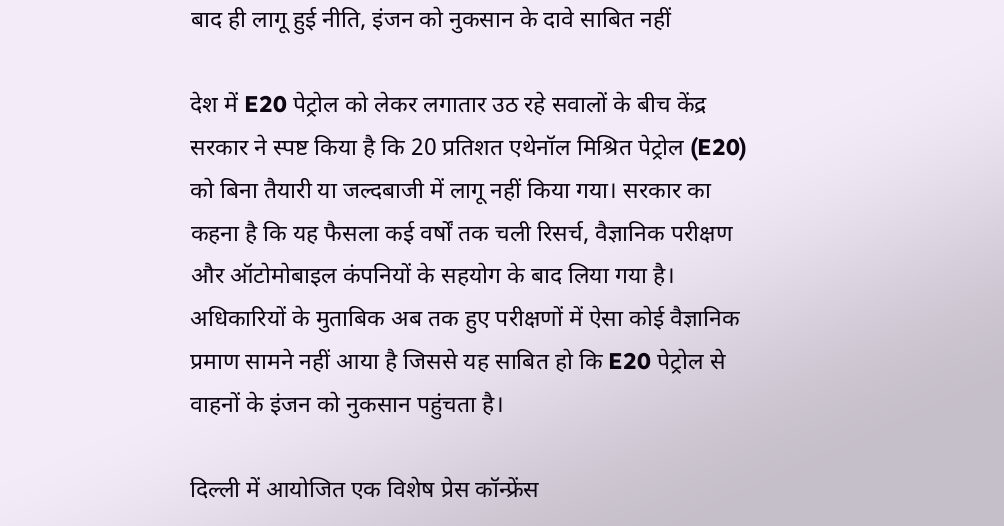बाद ही लागू हुई नीति, इंजन को नुकसान के दावे साबित नहीं

देश में E20 पेट्रोल को लेकर लगातार उठ रहे सवालों के बीच केंद्र सरकार ने स्पष्ट किया है कि 20 प्रतिशत एथेनॉल मिश्रित पेट्रोल (E20) को बिना तैयारी या जल्दबाजी में लागू नहीं किया गया। सरकार का कहना है कि यह फैसला कई वर्षों तक चली रिसर्च, वैज्ञानिक परीक्षण और ऑटोमोबाइल कंपनियों के सहयोग के बाद लिया गया है। अधिकारियों के मुताबिक अब तक हुए परीक्षणों में ऐसा कोई वैज्ञानिक प्रमाण सामने नहीं आया है जिससे यह साबित हो कि E20 पेट्रोल से वाहनों के इंजन को नुकसान पहुंचता है।

दिल्ली में आयोजित एक विशेष प्रेस कॉन्फ्रेंस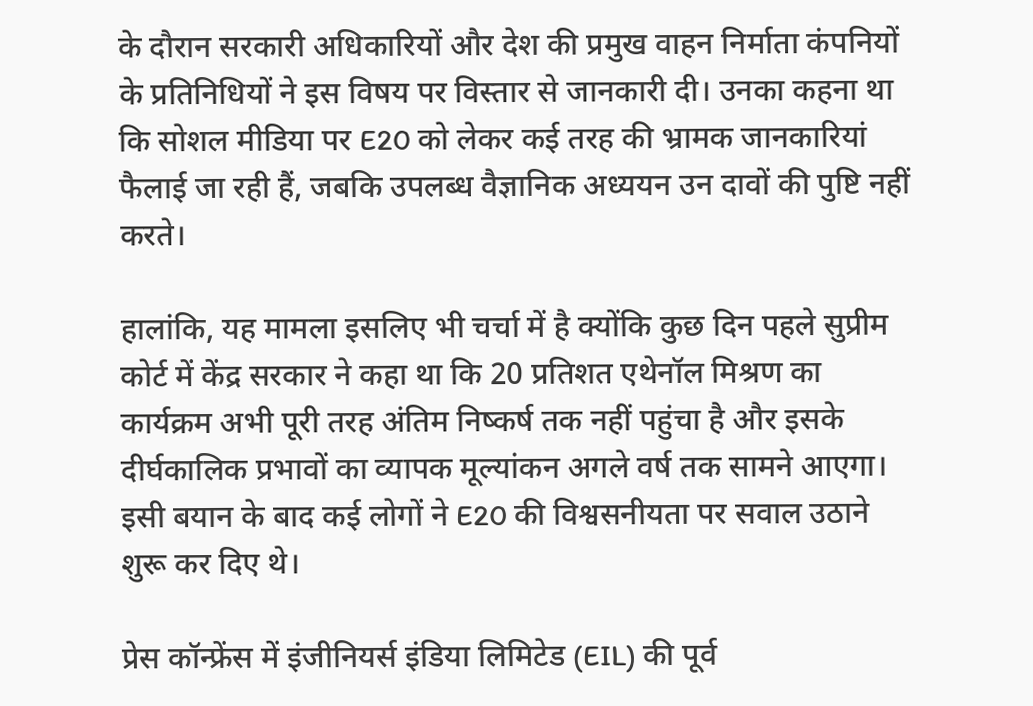के दौरान सरकारी अधिकारियों और देश की प्रमुख वाहन निर्माता कंपनियों के प्रतिनिधियों ने इस विषय पर विस्तार से जानकारी दी। उनका कहना था कि सोशल मीडिया पर E20 को लेकर कई तरह की भ्रामक जानकारियां फैलाई जा रही हैं, जबकि उपलब्ध वैज्ञानिक अध्ययन उन दावों की पुष्टि नहीं करते।

हालांकि, यह मामला इसलिए भी चर्चा में है क्योंकि कुछ दिन पहले सुप्रीम कोर्ट में केंद्र सरकार ने कहा था कि 20 प्रतिशत एथेनॉल मिश्रण का कार्यक्रम अभी पूरी तरह अंतिम निष्कर्ष तक नहीं पहुंचा है और इसके दीर्घकालिक प्रभावों का व्यापक मूल्यांकन अगले वर्ष तक सामने आएगा। इसी बयान के बाद कई लोगों ने E20 की विश्वसनीयता पर सवाल उठाने शुरू कर दिए थे।

प्रेस कॉन्फ्रेंस में इंजीनियर्स इंडिया लिमिटेड (EIL) की पूर्व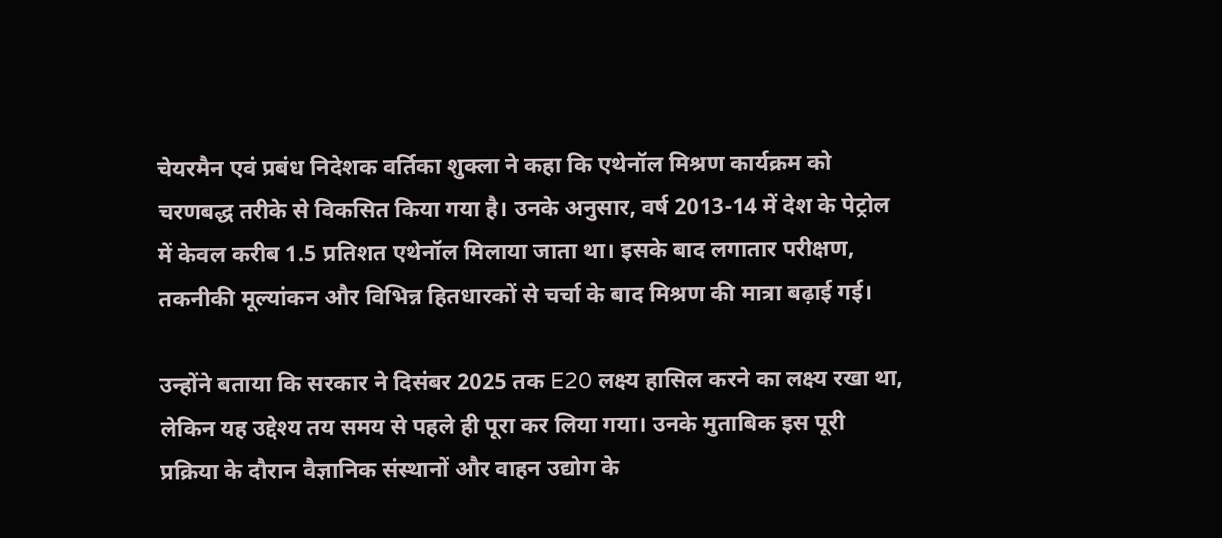चेयरमैन एवं प्रबंध निदेशक वर्तिका शुक्ला ने कहा कि एथेनॉल मिश्रण कार्यक्रम को चरणबद्ध तरीके से विकसित किया गया है। उनके अनुसार, वर्ष 2013-14 में देश के पेट्रोल में केवल करीब 1.5 प्रतिशत एथेनॉल मिलाया जाता था। इसके बाद लगातार परीक्षण, तकनीकी मूल्यांकन और विभिन्न हितधारकों से चर्चा के बाद मिश्रण की मात्रा बढ़ाई गई।

उन्होंने बताया कि सरकार ने दिसंबर 2025 तक E20 लक्ष्य हासिल करने का लक्ष्य रखा था, लेकिन यह उद्देश्य तय समय से पहले ही पूरा कर लिया गया। उनके मुताबिक इस पूरी प्रक्रिया के दौरान वैज्ञानिक संस्थानों और वाहन उद्योग के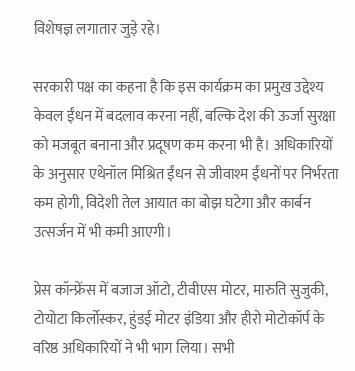विशेषज्ञ लगातार जुड़े रहे।

सरकारी पक्ष का कहना है कि इस कार्यक्रम का प्रमुख उद्देश्य केवल ईंधन में बदलाव करना नहीं, बल्कि देश की ऊर्जा सुरक्षा को मजबूत बनाना और प्रदूषण कम करना भी है। अधिकारियों के अनुसार एथेनॉल मिश्रित ईंधन से जीवाश्म ईंधनों पर निर्भरता कम होगी, विदेशी तेल आयात का बोझ घटेगा और कार्बन उत्सर्जन में भी कमी आएगी।

प्रेस कॉन्फ्रेंस में बजाज ऑटो, टीवीएस मोटर, मारुति सुजुकी, टोयोटा किर्लोस्कर, हुंडई मोटर इंडिया और हीरो मोटोकॉर्प के वरिष्ठ अधिकारियों ने भी भाग लिया। सभी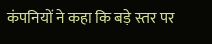कंपनियों ने कहा कि बड़े स्तर पर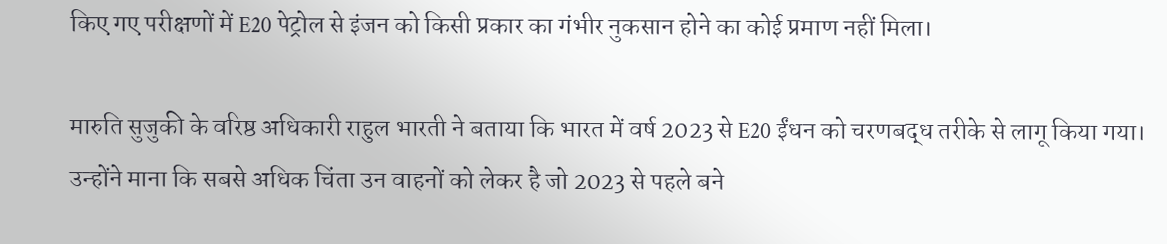किए गए परीक्षणों में E20 पेट्रोल से इंजन को किसी प्रकार का गंभीर नुकसान होने का कोई प्रमाण नहीं मिला।

मारुति सुजुकी के वरिष्ठ अधिकारी राहुल भारती ने बताया कि भारत में वर्ष 2023 से E20 ईंधन को चरणबद्ध तरीके से लागू किया गया। उन्होंने माना कि सबसे अधिक चिंता उन वाहनों को लेकर है जो 2023 से पहले बने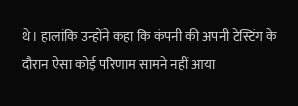थे। हालांकि उन्होंने कहा कि कंपनी की अपनी टेस्टिंग के दौरान ऐसा कोई परिणाम सामने नहीं आया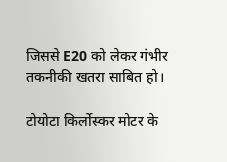जिससे E20 को लेकर गंभीर तकनीकी खतरा साबित हो।

टोयोटा किर्लोस्कर मोटर के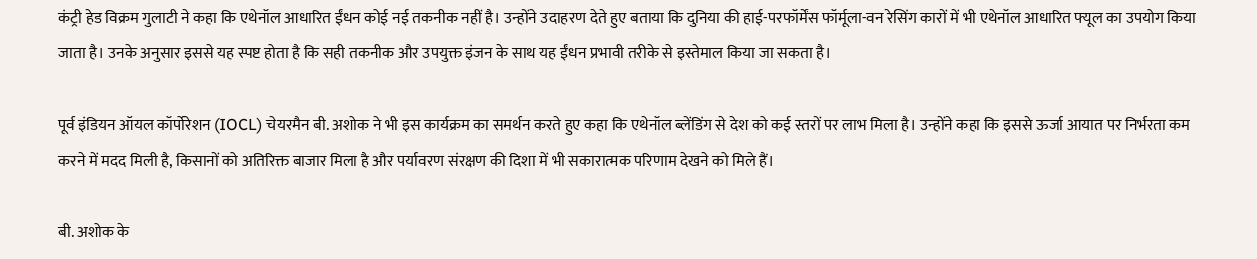कंट्री हेड विक्रम गुलाटी ने कहा कि एथेनॉल आधारित ईंधन कोई नई तकनीक नहीं है। उन्होंने उदाहरण देते हुए बताया कि दुनिया की हाई-परफॉर्मेंस फॉर्मूला-वन रेसिंग कारों में भी एथेनॉल आधारित फ्यूल का उपयोग किया जाता है। उनके अनुसार इससे यह स्पष्ट होता है कि सही तकनीक और उपयुक्त इंजन के साथ यह ईंधन प्रभावी तरीके से इस्तेमाल किया जा सकता है।

पूर्व इंडियन ऑयल कॉर्पोरेशन (IOCL) चेयरमैन बी. अशोक ने भी इस कार्यक्रम का समर्थन करते हुए कहा कि एथेनॉल ब्लेंडिंग से देश को कई स्तरों पर लाभ मिला है। उन्होंने कहा कि इससे ऊर्जा आयात पर निर्भरता कम करने में मदद मिली है, किसानों को अतिरिक्त बाजार मिला है और पर्यावरण संरक्षण की दिशा में भी सकारात्मक परिणाम देखने को मिले हैं।

बी. अशोक के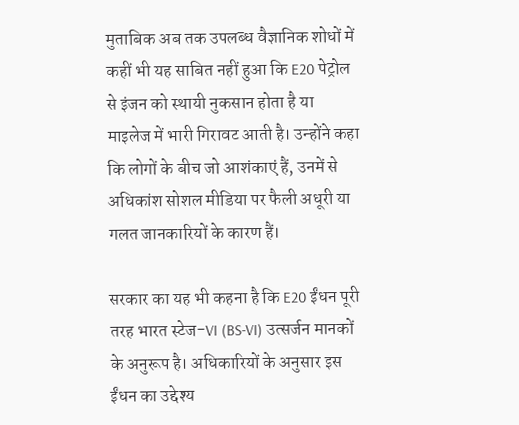मुताबिक अब तक उपलब्ध वैज्ञानिक शोधों में कहीं भी यह साबित नहीं हुआ कि E20 पेट्रोल से इंजन को स्थायी नुकसान होता है या माइलेज में भारी गिरावट आती है। उन्होंने कहा कि लोगों के बीच जो आशंकाएं हैं, उनमें से अधिकांश सोशल मीडिया पर फैली अधूरी या गलत जानकारियों के कारण हैं।

सरकार का यह भी कहना है कि E20 ईंधन पूरी तरह भारत स्टेज-VI (BS-VI) उत्सर्जन मानकों के अनुरूप है। अधिकारियों के अनुसार इस ईंधन का उद्देश्य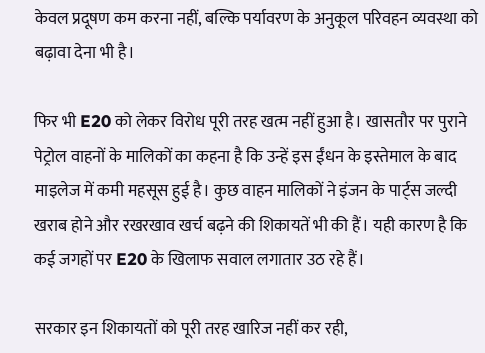केवल प्रदूषण कम करना नहीं, बल्कि पर्यावरण के अनुकूल परिवहन व्यवस्था को बढ़ावा देना भी है।

फिर भी E20 को लेकर विरोध पूरी तरह खत्म नहीं हुआ है। खासतौर पर पुराने पेट्रोल वाहनों के मालिकों का कहना है कि उन्हें इस ईंधन के इस्तेमाल के बाद माइलेज में कमी महसूस हुई है। कुछ वाहन मालिकों ने इंजन के पार्ट्स जल्दी खराब होने और रखरखाव खर्च बढ़ने की शिकायतें भी की हैं। यही कारण है कि कई जगहों पर E20 के खिलाफ सवाल लगातार उठ रहे हैं।

सरकार इन शिकायतों को पूरी तरह खारिज नहीं कर रही,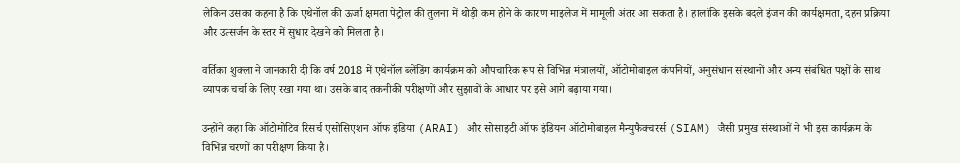लेकिन उसका कहना है कि एथेनॉल की ऊर्जा क्षमता पेट्रोल की तुलना में थोड़ी कम होने के कारण माइलेज में मामूली अंतर आ सकता है। हालांकि इसके बदले इंजन की कार्यक्षमता, दहन प्रक्रिया और उत्सर्जन के स्तर में सुधार देखने को मिलता है।

वर्तिका शुक्ला ने जानकारी दी कि वर्ष 2018 में एथेनॉल ब्लेंडिंग कार्यक्रम को औपचारिक रूप से विभिन्न मंत्रालयों, ऑटोमोबाइल कंपनियों, अनुसंधान संस्थानों और अन्य संबंधित पक्षों के साथ व्यापक चर्चा के लिए रखा गया था। उसके बाद तकनीकी परीक्षणों और सुझावों के आधार पर इसे आगे बढ़ाया गया।

उन्होंने कहा कि ऑटोमोटिव रिसर्च एसोसिएशन ऑफ इंडिया (ARAI) और सोसाइटी ऑफ इंडियन ऑटोमोबाइल मैन्युफैक्चरर्स (SIAM) जैसी प्रमुख संस्थाओं ने भी इस कार्यक्रम के विभिन्न चरणों का परीक्षण किया है।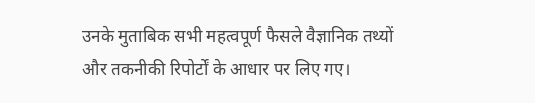उनके मुताबिक सभी महत्वपूर्ण फैसले वैज्ञानिक तथ्यों और तकनीकी रिपोर्टों के आधार पर लिए गए।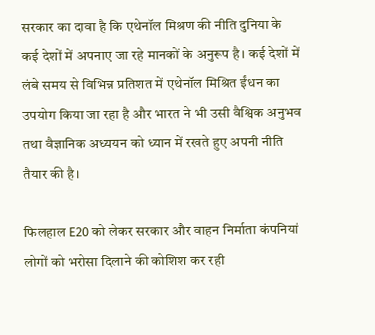सरकार का दावा है कि एथेनॉल मिश्रण की नीति दुनिया के कई देशों में अपनाए जा रहे मानकों के अनुरूप है। कई देशों में लंबे समय से विभिन्न प्रतिशत में एथेनॉल मिश्रित ईंधन का उपयोग किया जा रहा है और भारत ने भी उसी वैश्विक अनुभव तथा वैज्ञानिक अध्ययन को ध्यान में रखते हुए अपनी नीति तैयार की है।

फिलहाल E20 को लेकर सरकार और वाहन निर्माता कंपनियां लोगों को भरोसा दिलाने की कोशिश कर रही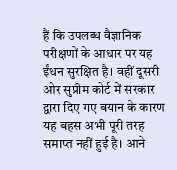हैं कि उपलब्ध वैज्ञानिक परीक्षणों के आधार पर यह ईंधन सुरक्षित है। वहीं दूसरी ओर सुप्रीम कोर्ट में सरकार द्वारा दिए गए बयान के कारण यह बहस अभी पूरी तरह समाप्त नहीं हुई है। आने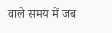वाले समय में जब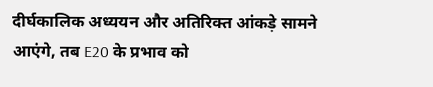दीर्घकालिक अध्ययन और अतिरिक्त आंकड़े सामने आएंगे, तब E20 के प्रभाव को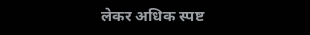लेकर अधिक स्पष्ट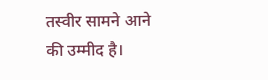तस्वीर सामने आने की उम्मीद है।